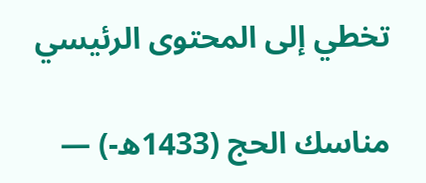تخطي إلى المحتوى الرئيسي

مناسك الحج (1433ه-) —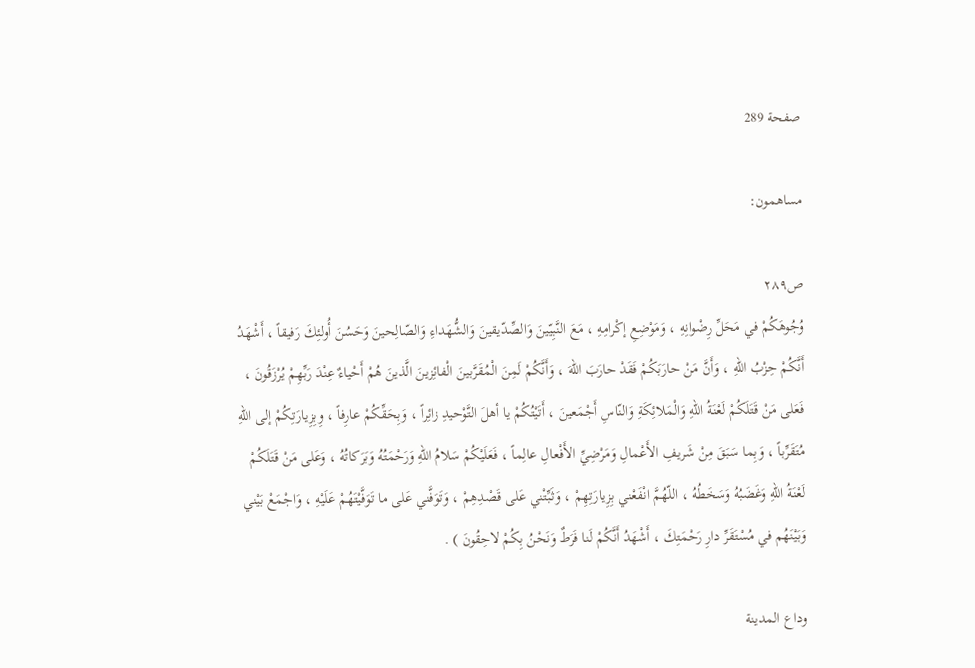صفحة 289

مساهمون:

ص٢٨٩
وُجُوهَكُمْ في مَحَلِّ رِضْوانِهِ ، وَمَوْضِعِ إكْرامِهِ ، مَعَ النَّبِيّينَ وَالصِّدّيقينَ وَالشُّهَداءِ وَالصّالِحينَ وَحَسُنَ أُولئِكَ رَفيقاً ، أَشْهَدُ أَنَّكُمْ حِزْبُ اللهِ ، وَأَنَّ مَنْ حارَبَكُمْ فَقَدْ حارَبَ اللهَ ، وَأَنَّكُمْ لَمِنَ الْمُقَرَّبينَ الْفائِزينَ الَّذينَ هُمْ أَحْياءٌ عِنْدَ رَبِّهِمْ يُرْزَقُونَ ، فَعَلى مَنْ قَتَلَكُمْ لَعْنَةُ اللهِ وَالْمَلائِكَةِ وَالنّاسِ أَجْمَعينَ ، أَتَيْتُكُمْ يا أهلَ التَّوْحيدِ زائِراً ، وَبِحَقِّكُمْ عارِفاً ، وِبِزِيارَتِكُمْ إلى اللهِ مُتَقَرِّباً ، وَبِما سَبَقَ مِنْ شَريفِ الأَعْمالِ وَمَرْضِيِّ الأَفْعالِ عالِماً ، فَعَلَيْكُمْ سَلامُ اللهِ وَرَحْمَتُهُ وَبَرَكاتُهُ ، وَعَلى مَنْ قَتَلَكُمْ لَعْنَةُ اللهِ وَغَضَبُهُ وَسَخَطُهُ ، اللّهُمَّ انْفَعْني بِزِيارَتِهِمْ ، وَثَبِّتْني عَلى قَصْدِهِمْ ، وَتَوَفَّني عَلى ما تَوَفَّيْتَهُمْ عَلَيْهِ ، وَاجْمَعْ بَيْني وَبَيْنَهُم في مُسْتَقَرِّ دارِ رَحْمَتِكَ ، أَشْهَدُ أَنَّكُمْ لَنا فَرَطٌ وَنَحْنُ بِكُمْ لاحِقُونَ ) .

وداع المدينة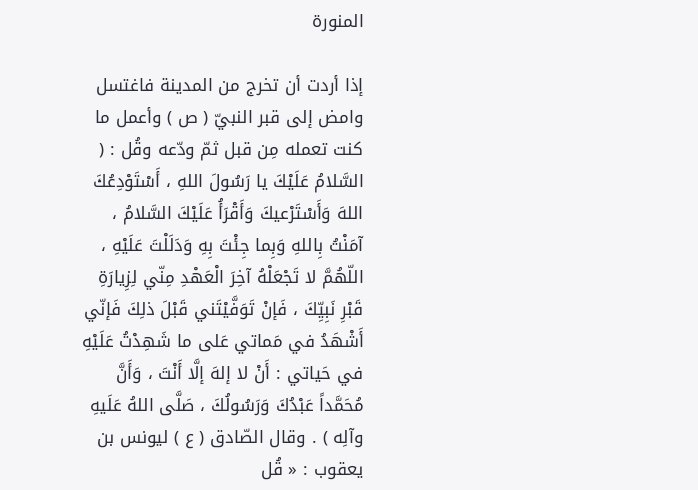المنورة

إذا أردت أن تخرج من المدينة فاغتسل وامض إلى قبر النبيّ ( ص ) وأعمل ما كنت تعمله مِن قبل ثمّ ودّعه وقُل : ( السَّلامُ عَلَيْكَ يا رَسُولَ اللهِ ، أَسْتَوْدِعُكَ اللهَ وَأَسْتَرْعيكَ وَأَقْرَأُ عَلَيْكَ السَّلامُ ، آمَنْتُ بِاللهِ وَبِما جِئْتَ بِهِ وَدَلَلْتَ عَلَيْهِ ، اللّهُمَّ لا تَجْعَلْهُ آخِرَ الْعَهْدِ مِنّي لِزِيارَةِ قَبْرِ نَبِيِّكَ ، فَإنْ تَوَفَّيْتَني قَبْلَ ذلِكَ فَإنّي أَشْهَدُ في مَماتي عَلى ما شَهِدْتُ عَلَيْهِ في حَياتي : أَنْ لا إلهَ إلَّا أَنْتَ ، وَأَنَّ مُحَمَّداً عَبْدُكَ وَرَسُولُكَ ، صَلَّى اللهُ عَلَيهِ وآلِه ) . وقال الصّادق ( ع ) ليونس بن يعقوب : « قُل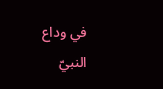في وداع النبيّ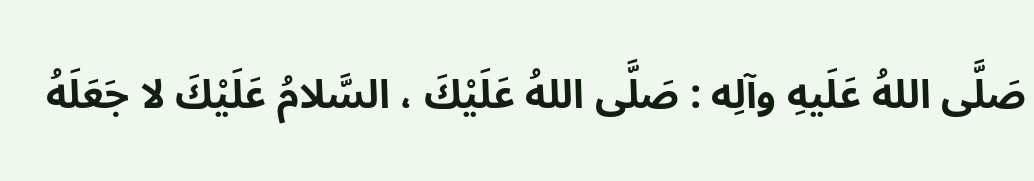صَلَّى اللهُ عَلَيهِ وآلِه : صَلَّى اللهُ عَلَيْكَ ، السَّلامُ عَلَيْكَ لا جَعَلَهُ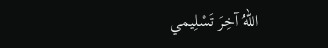اللهُ آخِرَ تَسْلِيمي